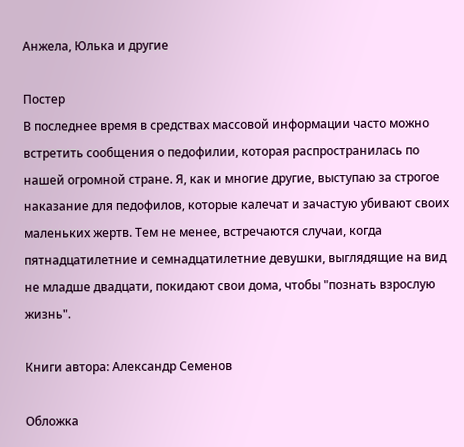Анжела, Юлька и другие

Постер
В последнее время в средствах массовой информации часто можно встретить сообщения о педофилии, которая распространилась по нашей огромной стране. Я, как и многие другие, выступаю за строгое наказание для педофилов, которые калечат и зачастую убивают своих маленьких жертв. Тем не менее, встречаются случаи, когда пятнадцатилетние и семнадцатилетние девушки, выглядящие на вид не младше двадцати, покидают свои дома, чтобы "познать взрослую жизнь".

Книги автора: Александр Семенов

Обложка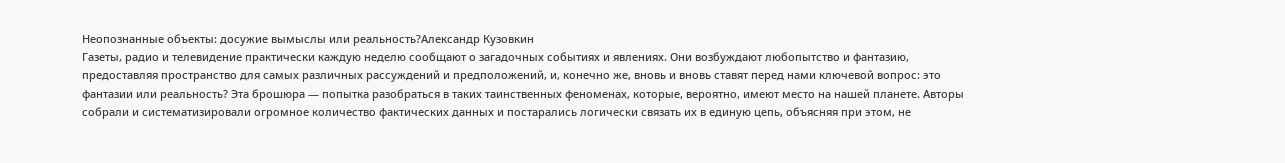Неопознанные объекты: досужие вымыслы или реальность?Александр Кузовкин
Газеты, радио и телевидение практически каждую неделю сообщают о загадочных событиях и явлениях. Они возбуждают любопытство и фантазию, предоставляя пространство для самых различных рассуждений и предположений, и, конечно же, вновь и вновь ставят перед нами ключевой вопрос: это фантазии или реальность? Эта брошюра — попытка разобраться в таких таинственных феноменах, которые, вероятно, имеют место на нашей планете. Авторы собрали и систематизировали огромное количество фактических данных и постарались логически связать их в единую цепь, объясняя при этом, не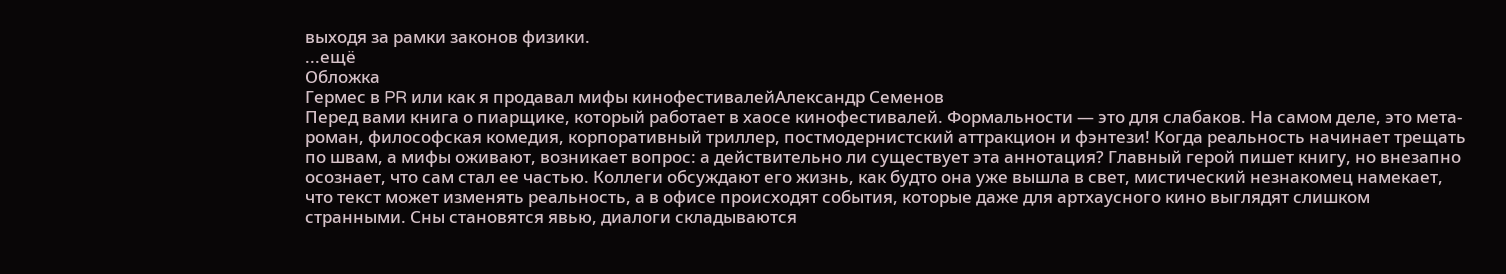выходя за рамки законов физики.
...ещё
Обложка
Гермес в PR или как я продавал мифы кинофестивалейАлександр Семенов
Перед вами книга о пиарщике, который работает в хаосе кинофестивалей. Формальности — это для слабаков. На самом деле, это мета-роман, философская комедия, корпоративный триллер, постмодернистский аттракцион и фэнтези! Когда реальность начинает трещать по швам, а мифы оживают, возникает вопрос: а действительно ли существует эта аннотация? Главный герой пишет книгу, но внезапно осознает, что сам стал ее частью. Коллеги обсуждают его жизнь, как будто она уже вышла в свет, мистический незнакомец намекает, что текст может изменять реальность, а в офисе происходят события, которые даже для артхаусного кино выглядят слишком странными. Сны становятся явью, диалоги складываются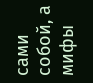сами собой, а мифы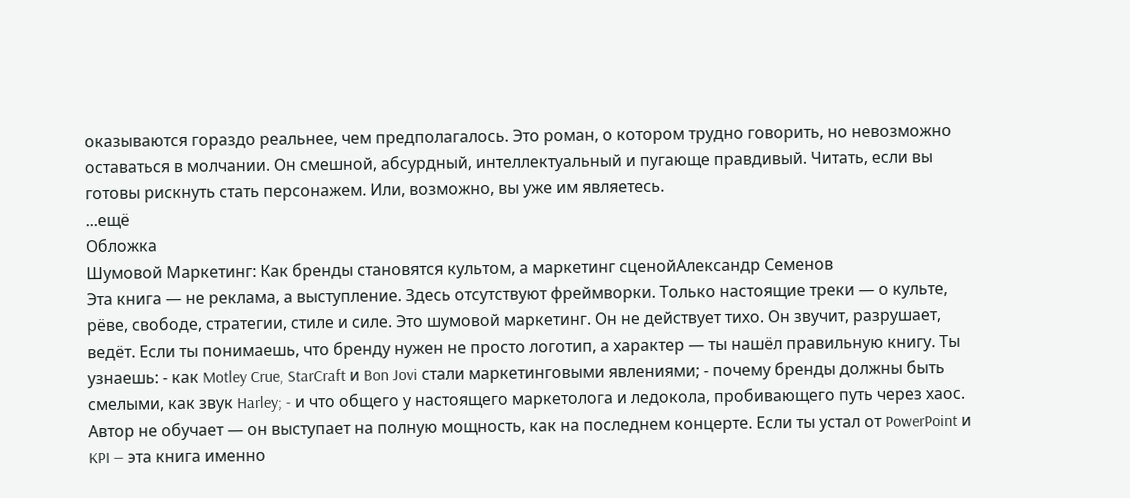оказываются гораздо реальнее, чем предполагалось. Это роман, о котором трудно говорить, но невозможно оставаться в молчании. Он смешной, абсурдный, интеллектуальный и пугающе правдивый. Читать, если вы готовы рискнуть стать персонажем. Или, возможно, вы уже им являетесь.
...ещё
Обложка
Шумовой Маркетинг: Как бренды становятся культом, а маркетинг сценойАлександр Семенов
Эта книга — не реклама, а выступление. Здесь отсутствуют фреймворки. Только настоящие треки — о культе, рёве, свободе, стратегии, стиле и силе. Это шумовой маркетинг. Он не действует тихо. Он звучит, разрушает, ведёт. Если ты понимаешь, что бренду нужен не просто логотип, а характер — ты нашёл правильную книгу. Ты узнаешь: - как Motley Crue, StarCraft и Bon Jovi стали маркетинговыми явлениями; - почему бренды должны быть смелыми, как звук Harley; - и что общего у настоящего маркетолога и ледокола, пробивающего путь через хаос. Автор не обучает — он выступает на полную мощность, как на последнем концерте. Если ты устал от PowerPoint и KPI — эта книга именно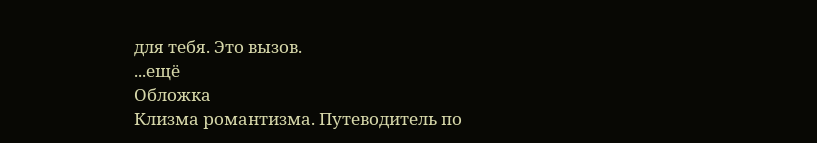для тебя. Это вызов.
...ещё
Обложка
Клизма романтизма. Путеводитель по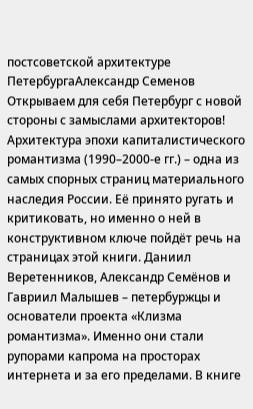постсоветской архитектуре ПетербургаАлександр Семенов
Открываем для себя Петербург с новой стороны с замыслами архитекторов! Архитектура эпохи капиталистического романтизма (1990–2000-е гг.) – одна из самых спорных страниц материального наследия России. Её принято ругать и критиковать, но именно о ней в конструктивном ключе пойдёт речь на страницах этой книги. Даниил Веретенников, Александр Семёнов и Гавриил Малышев – петербуржцы и основатели проекта «Клизма романтизма». Именно они стали рупорами капрома на просторах интернета и за его пределами. В книге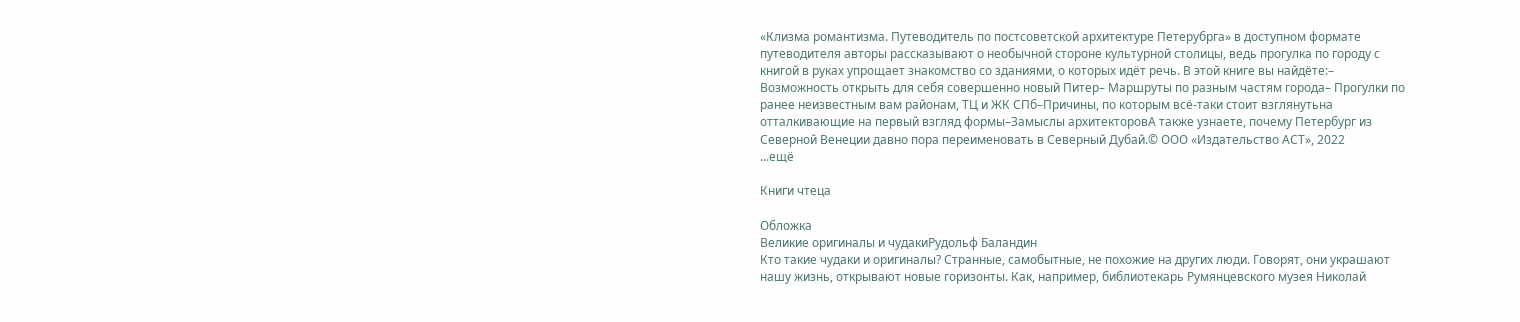«Клизма романтизма. Путеводитель по постсоветской архитектуре Петерубрга» в доступном формате путеводителя авторы рассказывают о необычной стороне культурной столицы, ведь прогулка по городу с книгой в руках упрощает знакомство со зданиями, о которых идёт речь. В этой книге вы найдёте:– Возможность открыть для себя совершенно новый Питер– Маршруты по разным частям города– Прогулки по ранее неизвестным вам районам, ТЦ и ЖК СПб–Причины, по которым всё-таки стоит взглянутьна отталкивающие на первый взгляд формы–Замыслы архитекторовА также узнаете, почему Петербург из Северной Венеции давно пора переименовать в Северный Дубай.© ООО «Издательство АСТ», 2022
...ещё

Книги чтеца

Обложка
Великие оригиналы и чудакиРудольф Баландин
Кто такие чудаки и оригиналы? Странные, самобытные, не похожие на других люди. Говорят, они украшают нашу жизнь, открывают новые горизонты. Как, например, библиотекарь Румянцевского музея Николай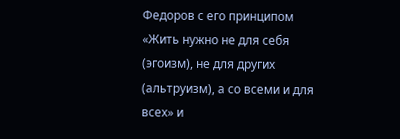Федоров с его принципом «Жить нужно не для себя (эгоизм), не для других (альтруизм), а со всеми и для всех» и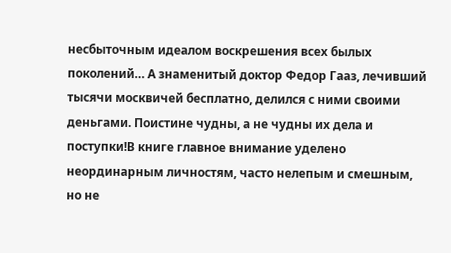несбыточным идеалом воскрешения всех былых поколений… А знаменитый доктор Федор Гааз, лечивший тысячи москвичей бесплатно, делился с ними своими деньгами. Поистине чудны, а не чудны их дела и поступки!В книге главное внимание уделено неординарным личностям, часто нелепым и смешным, но не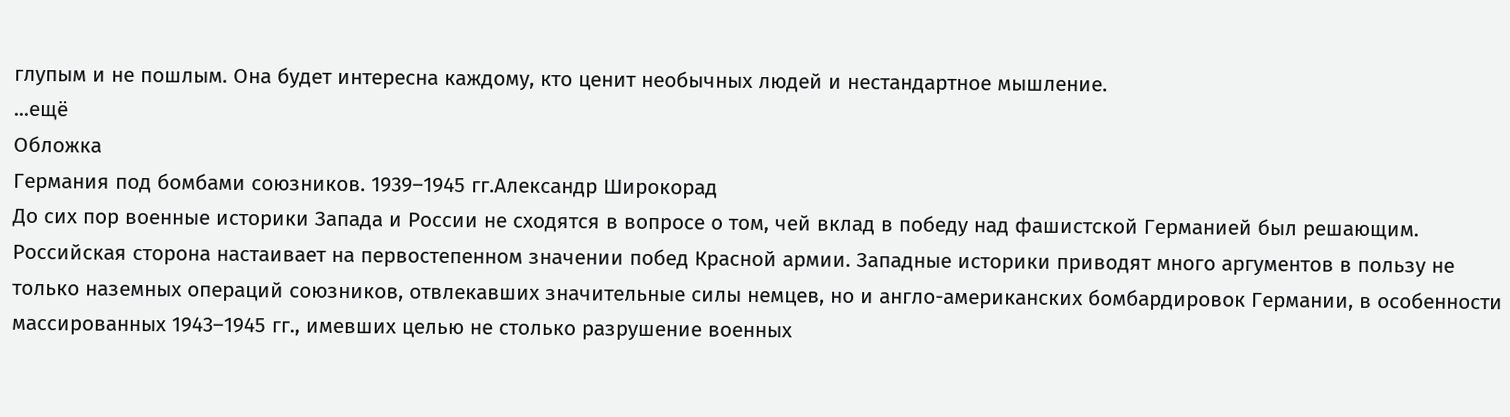глупым и не пошлым. Она будет интересна каждому, кто ценит необычных людей и нестандартное мышление.
...ещё
Обложка
Германия под бомбами союзников. 1939–1945 гг.Александр Широкорад
До сих пор военные историки Запада и России не сходятся в вопросе о том, чей вклад в победу над фашистской Германией был решающим. Российская сторона настаивает на первостепенном значении побед Красной армии. Западные историки приводят много аргументов в пользу не только наземных операций союзников, отвлекавших значительные силы немцев, но и англо-американских бомбардировок Германии, в особенности массированных 1943–1945 гг., имевших целью не столько разрушение военных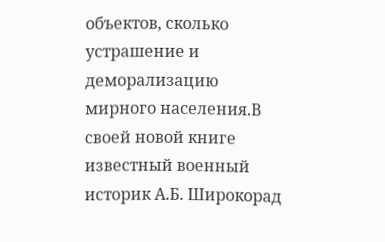объектов, сколько устрашение и деморализацию мирного населения.В своей новой книге известный военный историк А.Б. Широкорад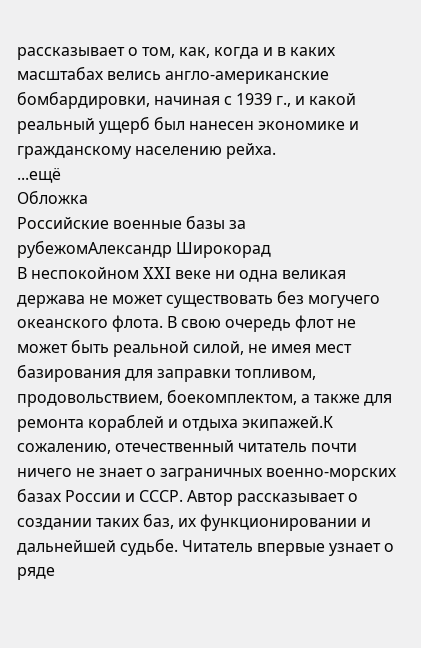рассказывает о том, как, когда и в каких масштабах велись англо-американские бомбардировки, начиная с 1939 г., и какой реальный ущерб был нанесен экономике и гражданскому населению рейха.
...ещё
Обложка
Российские военные базы за рубежомАлександр Широкорад
В неспокойном XXI веке ни одна великая держава не может существовать без могучего океанского флота. В свою очередь флот не может быть реальной силой, не имея мест базирования для заправки топливом, продовольствием, боекомплектом, а также для ремонта кораблей и отдыха экипажей.К сожалению, отечественный читатель почти ничего не знает о заграничных военно-морских базах России и СССР. Автор рассказывает о создании таких баз, их функционировании и дальнейшей судьбе. Читатель впервые узнает о ряде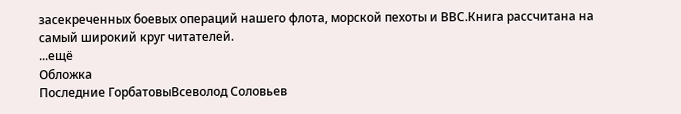засекреченных боевых операций нашего флота, морской пехоты и ВВС.Книга рассчитана на самый широкий круг читателей.
...ещё
Обложка
Последние ГорбатовыВсеволод Соловьев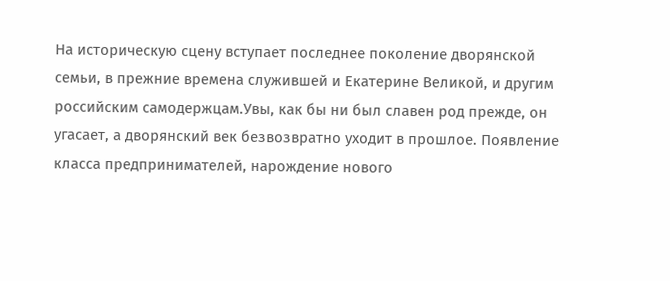На историческую сцену вступает последнее поколение дворянской семьи, в прежние времена служившей и Екатерине Великой, и другим российским самодержцам.Увы, как бы ни был славен род прежде, он угасает, а дворянский век безвозвратно уходит в прошлое. Появление класса предпринимателей, нарождение нового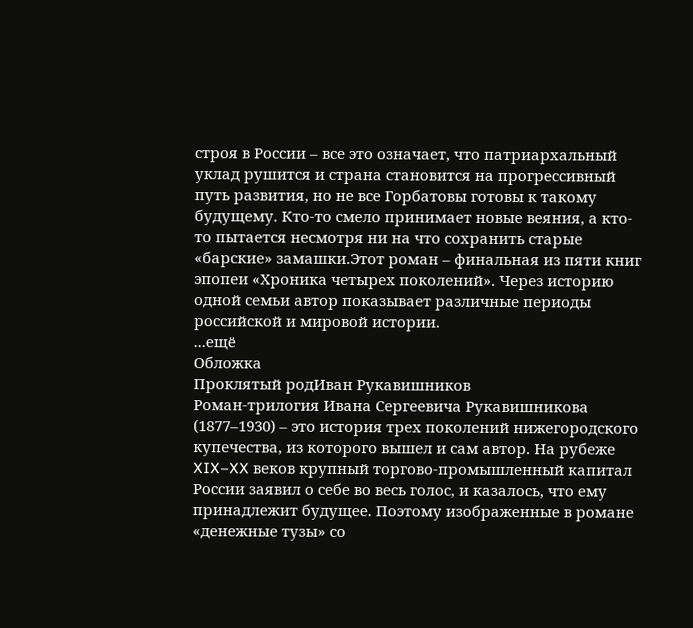строя в России – все это означает, что патриархальный уклад рушится и страна становится на прогрессивный путь развития, но не все Горбатовы готовы к такому будущему. Кто-то смело принимает новые веяния, а кто-то пытается несмотря ни на что сохранить старые «барские» замашки.Этот роман – финальная из пяти книг эпопеи «Хроника четырех поколений». Через историю одной семьи автор показывает различные периоды российской и мировой истории.
...ещё
Обложка
Проклятый родИван Рукавишников
Роман-трилогия Ивана Сергеевича Рукавишникова (1877–1930) – это история трех поколений нижегородского купечества, из которого вышел и сам автор. На рубеже XIX–XX веков крупный торгово-промышленный капитал России заявил о себе во весь голос, и казалось, что ему принадлежит будущее. Поэтому изображенные в романе «денежные тузы» со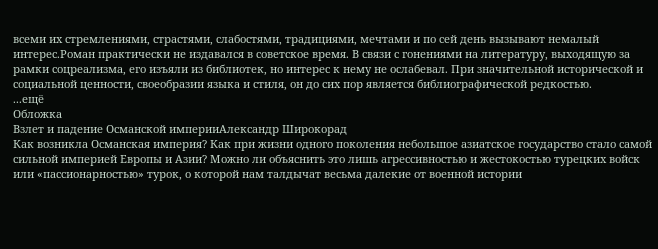всеми их стремлениями, страстями, слабостями, традициями, мечтами и по сей день вызывают немалый интерес.Роман практически не издавался в советское время. В связи с гонениями на литературу, выходящую за рамки соцреализма, его изъяли из библиотек, но интерес к нему не ослабевал. При значительной исторической и социальной ценности, своеобразии языка и стиля, он до сих пор является библиографической редкостью.
...ещё
Обложка
Взлет и падение Османской империиАлександр Широкорад
Как возникла Османская империя? Как при жизни одного поколения небольшое азиатское государство стало самой сильной империей Европы и Азии? Можно ли объяснить это лишь агрессивностью и жестокостью турецких войск или «пассионарностью» турок, о которой нам талдычат весьма далекие от военной истории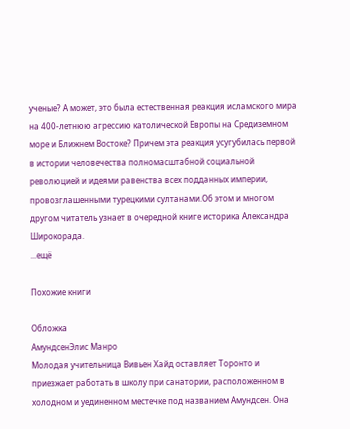ученые? А может, это была естественная реакция исламского мира на 400-летнюю агрессию католической Европы на Средиземном море и Ближнем Востоке? Причем эта реакция усугубилась первой в истории человечества полномасштабной социальной революцией и идеями равенства всех подданных империи, провозглашенными турецкими султанами.Об этом и многом другом читатель узнает в очередной книге историка Александра Широкорада.
...ещё

Похожие книги

Обложка
АмундсенЭлис Манро
Молодая учительница Вивьен Хайд оставляет Торонто и приезжает работать в школу при санатории, расположенном в холодном и уединенном местечке под названием Амундсен. Она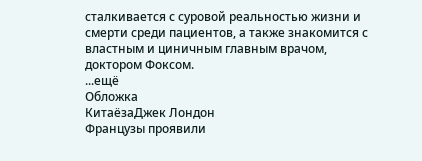сталкивается с суровой реальностью жизни и смерти среди пациентов, а также знакомится с властным и циничным главным врачом, доктором Фоксом.
...ещё
Обложка
КитаёзаДжек Лондон
Французы проявили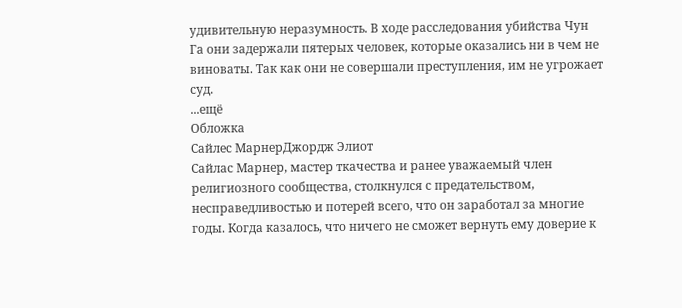удивительную неразумность. В ходе расследования убийства Чун Га они задержали пятерых человек, которые оказались ни в чем не виноваты. Так как они не совершали преступления, им не угрожает суд.
...ещё
Обложка
Сайлес МарнерДжордж Элиот
Сайлас Марнер, мастер ткачества и ранее уважаемый член религиозного сообщества, столкнулся с предательством, несправедливостью и потерей всего, что он заработал за многие годы. Когда казалось, что ничего не сможет вернуть ему доверие к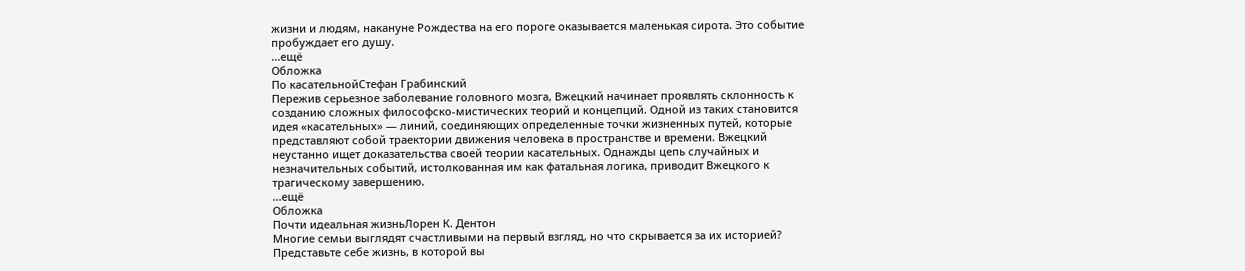жизни и людям, накануне Рождества на его пороге оказывается маленькая сирота. Это событие пробуждает его душу.
...ещё
Обложка
По касательнойСтефан Грабинский
Пережив серьезное заболевание головного мозга, Вжецкий начинает проявлять склонность к созданию сложных философско-мистических теорий и концепций. Одной из таких становится идея «касательных» — линий, соединяющих определенные точки жизненных путей, которые представляют собой траектории движения человека в пространстве и времени. Вжецкий неустанно ищет доказательства своей теории касательных. Однажды цепь случайных и незначительных событий, истолкованная им как фатальная логика, приводит Вжецкого к трагическому завершению.
...ещё
Обложка
Почти идеальная жизньЛорен К. Дентон
Многие семьи выглядят счастливыми на первый взгляд, но что скрывается за их историей? Представьте себе жизнь, в которой вы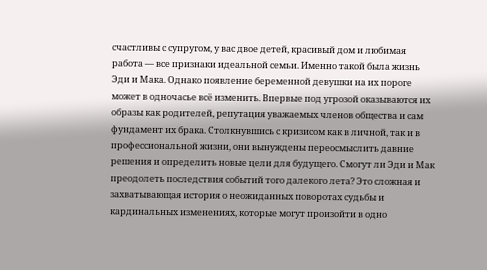счастливы с супругом, у вас двое детей, красивый дом и любимая работа — все признаки идеальной семьи. Именно такой была жизнь Эди и Мака. Однако появление беременной девушки на их пороге может в одночасье всё изменить. Впервые под угрозой оказываются их образы как родителей, репутация уважаемых членов общества и сам фундамент их брака. Столкнувшись с кризисом как в личной, так и в профессиональной жизни, они вынуждены переосмыслить давние решения и определить новые цели для будущего. Смогут ли Эди и Мак преодолеть последствия событий того далекого лета? Это сложная и захватывающая история о неожиданных поворотах судьбы и кардинальных изменениях, которые могут произойти в одно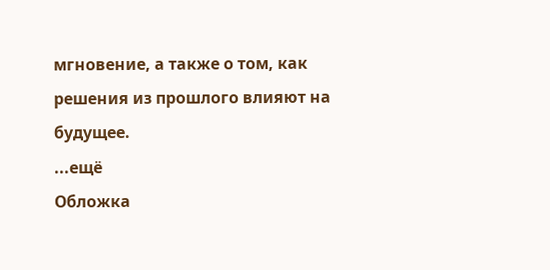мгновение, а также о том, как решения из прошлого влияют на будущее.
...ещё
Обложка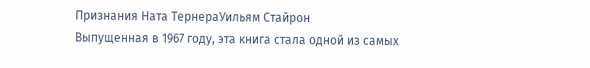Признания Ната ТернераУильям Стайрон
Выпущенная в 1967 году, эта книга стала одной из самых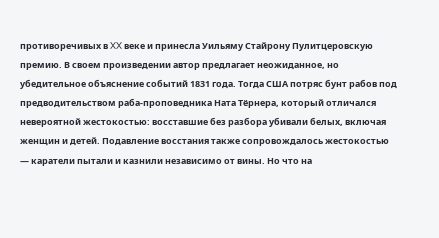противоречивых в XX веке и принесла Уильяму Стайрону Пулитцеровскую премию. В своем произведении автор предлагает неожиданное, но убедительное объяснение событий 1831 года. Тогда США потряс бунт рабов под предводительством раба-проповедника Ната Тёрнера, который отличался невероятной жестокостью: восставшие без разбора убивали белых, включая женщин и детей. Подавление восстания также сопровождалось жестокостью — каратели пытали и казнили независимо от вины. Но что на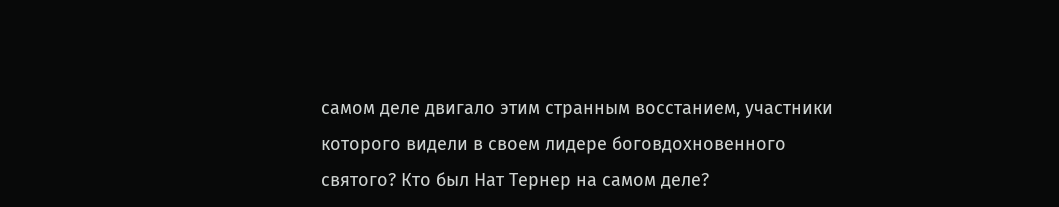самом деле двигало этим странным восстанием, участники которого видели в своем лидере боговдохновенного святого? Кто был Нат Тернер на самом деле?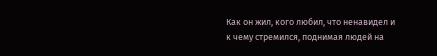Как он жил, кого любил, что ненавидел и к чему стремился, поднимая людей на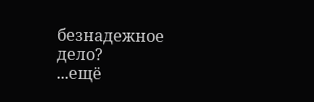безнадежное дело?
...ещё